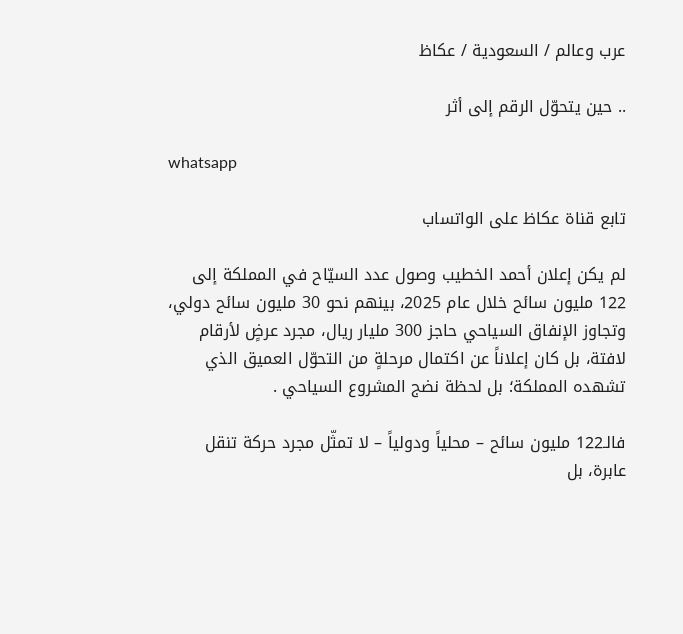عرب وعالم / السعودية / عكاظ

.. حين يتحوّل الرقم إلى أثر

whatsapp

تابع قناة عكاظ على الواتساب

لم يكن إعلان أحمد الخطيب وصول عدد السيّاح في المملكة إلى 122 مليون سائح خلال عام 2025، بينهم نحو 30 مليون سائح دولي، وتجاوز الإنفاق السياحي حاجز 300 مليار ريال، مجرد عرضٍ لأرقام لافتة، بل كان إعلاناً عن اكتمال مرحلةٍ من التحوّل العميق الذي تشهده المملكة؛ بل لحظة نضج المشروع السياحي .

فالـ122 مليون سائح – محلياً ودولياً – لا تمثّل مجرد حركة تنقل عابرة، بل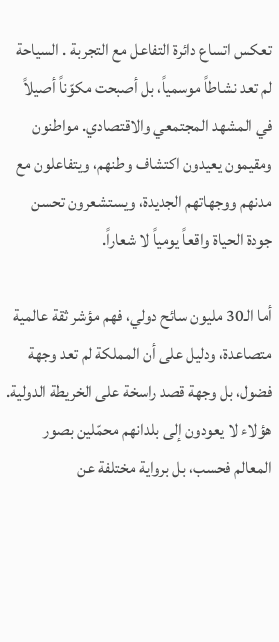تعكس اتساع دائرة التفاعل مع التجربة . السياحة لم تعد نشاطاً موسمياً، بل أصبحت مكوّناً أصيلاً في المشهد المجتمعي والاقتصادي. مواطنون ومقيمون يعيدون اكتشاف وطنهم، ويتفاعلون مع مدنهم ووجهاتهم الجديدة، ويستشعرون تحسن جودة الحياة واقعاً يومياً لا شعاراً.

أما الـ30 مليون سائح دولي، فهم مؤشر ثقة عالمية متصاعدة، ودليل على أن المملكة لم تعد وجهة فضول، بل وجهة قصد راسخة على الخريطة الدولية. هؤلاء لا يعودون إلى بلدانهم محمّلين بصور المعالم فحسب، بل برواية مختلفة عن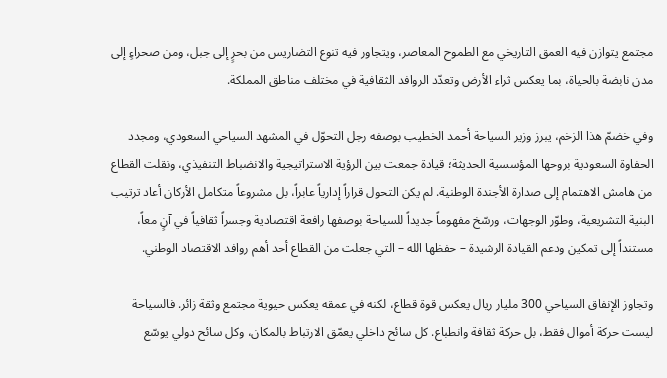مجتمع يتوازن فيه العمق التاريخي مع الطموح المعاصر، ويتجاور فيه تنوع التضاريس من بحرٍ إلى جبل، ومن صحراءٍ إلى مدن نابضة بالحياة، بما يعكس ثراء الأرض وتعدّد الروافد الثقافية في مختلف مناطق المملكة.

وفي خضمّ هذا الزخم، يبرز وزير السياحة أحمد الخطيب بوصفه رجل التحوّل في المشهد السياحي السعودي، ومجدد الحفاوة السعودية بروحها المؤسسية الحديثة؛ قيادة جمعت بين الرؤية الاستراتيجية والانضباط التنفيذي، ونقلت القطاع من هامش الاهتمام إلى صدارة الأجندة الوطنية. لم يكن التحول قراراً إدارياً عابراً، بل مشروعاً متكامل الأركان أعاد ترتيب البنية التشريعية، وطوّر الوجهات، ورسّخ مفهوماً جديداً للسياحة بوصفها رافعة اقتصادية وجسراً ثقافياً في آنٍ معاً، مستنداً إلى تمكين ودعم القيادة الرشيدة – حفظها الله – التي جعلت من القطاع أحد أهم روافد الاقتصاد الوطني.

وتجاوز الإنفاق السياحي 300 مليار ريال يعكس قوة قطاع، لكنه في عمقه يعكس حيوية مجتمع وثقة زائر. فالسياحة ليست حركة أموال فقط، بل حركة ثقافة وانطباع. كل سائح داخلي يعمّق الارتباط بالمكان، وكل سائح دولي يوسّع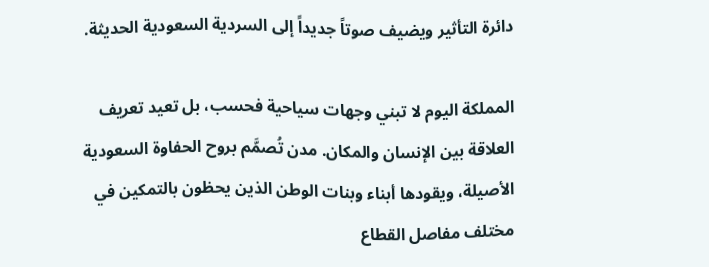دائرة التأثير ويضيف صوتاً جديداً إلى السردية السعودية الحديثة.

المملكة اليوم لا تبني وجهات سياحية فحسب، بل تعيد تعريف العلاقة بين الإنسان والمكان. مدن تُصمَّم بروح الحفاوة السعودية الأصيلة، ويقودها أبناء وبنات الوطن الذين يحظون بالتمكين في مختلف مفاصل القطاع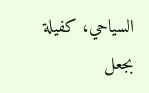السياحي، كفيلة بجعل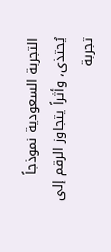التجربة السعودية نموذجاً يُحتذى، وأثراً يتجاوز الرقم إلى تجربة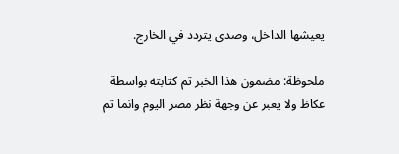يعيشها الداخل، وصدى يتردد في الخارج.

ملحوظة: مضمون هذا الخبر تم كتابته بواسطة عكاظ ولا يعبر عن وجهة نظر مصر اليوم وانما تم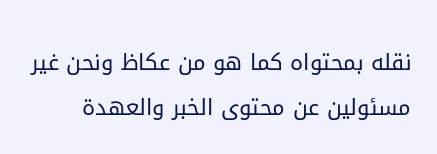نقله بمحتواه كما هو من عكاظ ونحن غير مسئولين عن محتوى الخبر والعهدة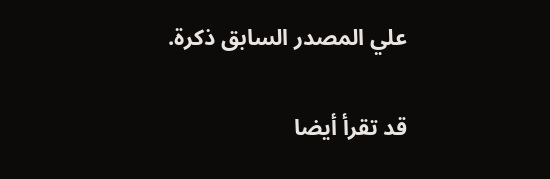علي المصدر السابق ذكرة.

قد تقرأ أيضا